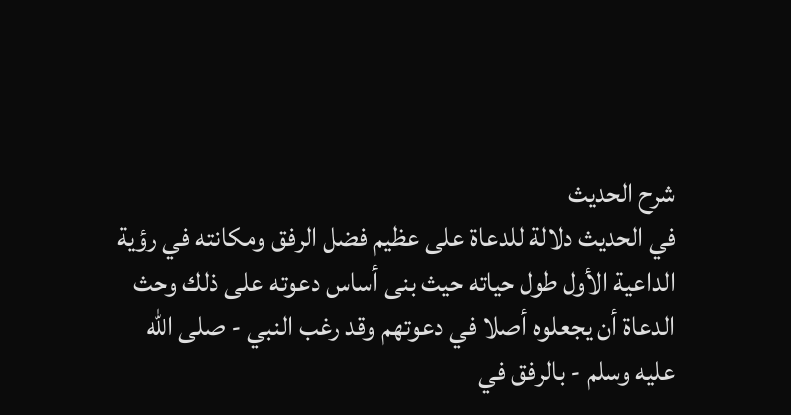شرح الحديث
في الحديث دلالة للدعاة على عظيم فضل الرفق ومكانته في رؤية الداعية الأول طول حياته حيث بنى أساس دعوته على ذلك وحث الدعاة أن يجعلوه أصلا في دعوتهم وقد رغب النبي - صلى الله عليه وسلم - بالرفق في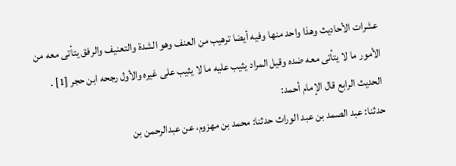عشرات الأحاديث وهذا واحد منها وفيه أيضا ترهيب من العنف وهو الشدة والتعنيف والرفق يتأتى معه من الأمور ما لا يتأتى معه ضده وقيل المراد يثيب عليه ما لا يثيب على غيره والأول رجحه ابن حجر [1] .
الحديث الرابع قال الإمام أحمد:
حدثنا: عبد الصمد بن عبد الوراث حدثنا: محمد بن مهزوم، عن عبدالرحمن بن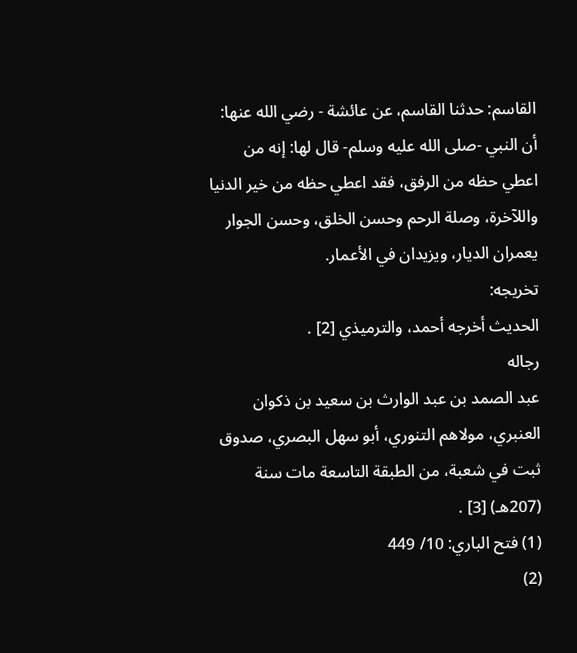القاسم: حدثنا القاسم، عن عائشة - رضي الله عنها: أن النبي -صلى الله عليه وسلم- قال لها: إنه من اعطي حظه من الرفق، فقد اعطي حظه من خير الدنيا واللآخرة، وصلة الرحم وحسن الخلق، وحسن الجوار يعمران الديار، ويزيدان في الأعمار.
تخريجه:
الحديث أخرجه أحمد، والترميذي [2] .
رجاله
عبد الصمد بن عبد الوارث بن سعيد بن ذكوان العنبري، مولاهم التنوري، أبو سهل البصري، صدوق ثبت في شعبة، من الطبقة التاسعة مات سنة (207هـ) [3] .
(1) فتح الباري: 10/ 449
(2)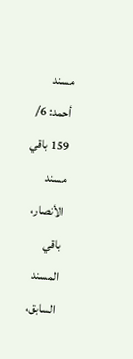مسند أحمد: 6/ 159 باقي مسند الأنصار، باقي المسند السابق،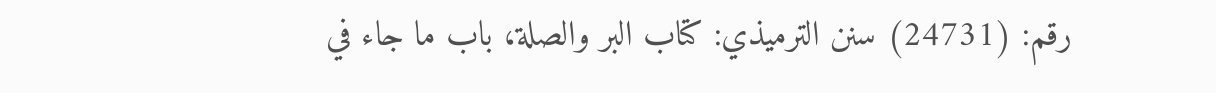رقم: (24731) سنن الترميذي: كتاب البر والصلة، باب ما جاء في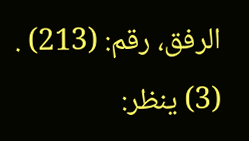الرفق، رقم: (213) .
(3) ينظر: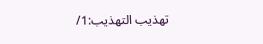تهذيب التهذيب:1/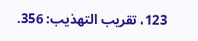123، تقريب التهذيب: 356.